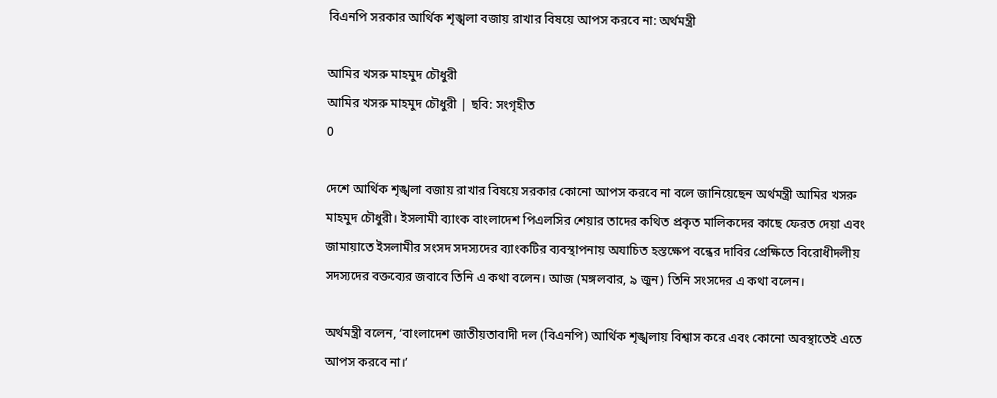বিএনপি সরকার আর্থিক শৃঙ্খলা বজায় রাখার বিষয়ে আপস করবে না: অর্থমন্ত্রী

আমির খসরু মাহমুদ চৌধুরী
আমির খসরু মাহমুদ চৌধুরী | ছবি: সংগৃহীত
0

দেশে আর্থিক শৃঙ্খলা বজায় রাখার বিষয়ে সরকার কোনো আপস করবে না বলে জানিয়েছেন অর্থমন্ত্রী আমির খসরু মাহমুদ চৌধুরী। ইসলামী ব্যাংক বাংলাদেশ পিএলসির শেয়ার তাদের কথিত প্রকৃত মালিকদের কাছে ফেরত দেয়া এবং জামায়াতে ইসলামীর সংসদ সদস্যদের ব্যাংকটির ব্যবস্থাপনায় অযাচিত হস্তক্ষেপ বন্ধের দাবির প্রেক্ষিতে বিরোধীদলীয় সদস্যদের বক্তব্যের জবাবে তিনি এ কথা বলেন। আজ (মঙ্গলবার, ৯ জুন) তিনি সংসদের এ কথা বলেন।

অর্থমন্ত্রী বলেন, ‘বাংলাদেশ জাতীয়তাবাদী দল (বিএনপি) আর্থিক শৃঙ্খলায় বিশ্বাস করে এবং কোনো অবস্থাতেই এতে আপস করবে না।’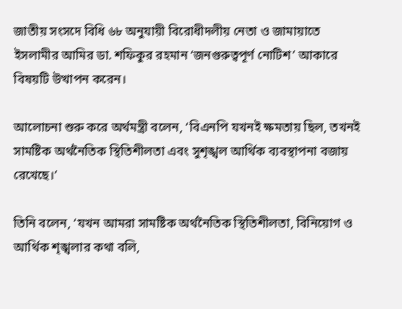জাতীয় সংসদে বিধি ৬৮ অনুযায়ী বিরোধীদলীয় নেতা ও জামায়াতে ইসলামীর আমির ডা. শফিকুর রহমান ‘জনগুরুত্বপূর্ণ নোটিশ’ আকারে বিষয়টি উত্থাপন করেন।

আলোচনা শুরু করে অর্থমন্ত্রী বলেন, ‘বিএনপি যখনই ক্ষমতায় ছিল, তখনই সামষ্টিক অর্থনৈতিক স্থিতিশীলতা এবং সুশৃঙ্খল আর্থিক ব্যবস্থাপনা বজায় রেখেছে।’

তিনি বলেন, ‘যখন আমরা সামষ্টিক অর্থনৈতিক স্থিতিশীলতা, বিনিয়োগ ও আর্থিক শৃঙ্খলার কথা বলি,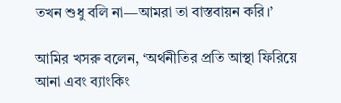তখন শুধু বলি না—আমরা তা বাস্তবায়ন করি।’

আমির খসরু বলেন, ‘অর্থনীতির প্রতি আস্থা ফিরিয়ে আনা এবং ব্যাংকিং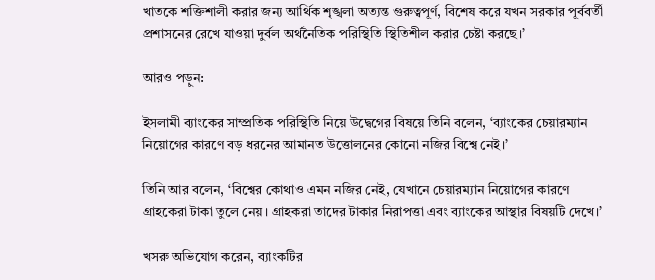খাতকে শক্তিশালী করার জন্য আর্থিক শৃঙ্খলা অত্যন্ত গুরুত্বপূর্ণ, বিশেষ করে যখন সরকার পূর্ববর্তী প্রশাসনের রেখে যাওয়া দুর্বল অর্থনৈতিক পরিস্থিতি স্থিতিশীল করার চেষ্টা করছে।’

আরও পড়ুন:

ইসলামী ব্যাংকের সাম্প্রতিক পরিস্থিতি নিয়ে উদ্বেগের বিষয়ে তিনি বলেন, ‘ব্যাংকের চেয়ারম্যান নিয়োগের কারণে বড় ধরনের আমানত উত্তোলনের কোনো নজির বিশ্বে নেই।’

তিনি আর বলেন, ‘বিশ্বের কোথাও এমন নজির নেই, যেখানে চেয়ারম্যান নিয়োগের কারণে গ্রাহকেরা টাকা তুলে নেয়। গ্রাহকরা তাদের টাকার নিরাপত্তা এবং ব্যাংকের আস্থার বিষয়টি দেখে।’

খসরু অভিযোগ করেন, ব্যাংকটির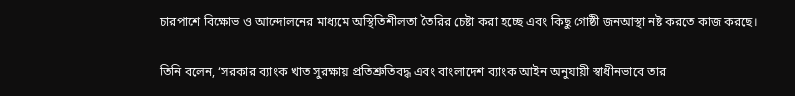চারপাশে বিক্ষোভ ও আন্দোলনের মাধ্যমে অস্থিতিশীলতা তৈরির চেষ্টা করা হচ্ছে এবং কিছু গোষ্ঠী জনআস্থা নষ্ট করতে কাজ করছে।

তিনি বলেন, ‘সরকার ব্যাংক খাত সুরক্ষায় প্রতিশ্রুতিবদ্ধ এবং বাংলাদেশ ব্যাংক আইন অনুযায়ী স্বাধীনভাবে তার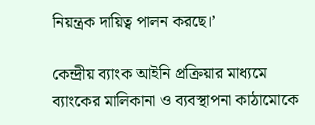নিয়ন্ত্রক দায়িত্ব পালন করছে।’

কেন্দ্রীয় ব্যাংক আইনি প্রক্রিয়ার মাধ্যমে ব্যাংকের মালিকানা ও ব্যবস্থাপনা কাঠামোকে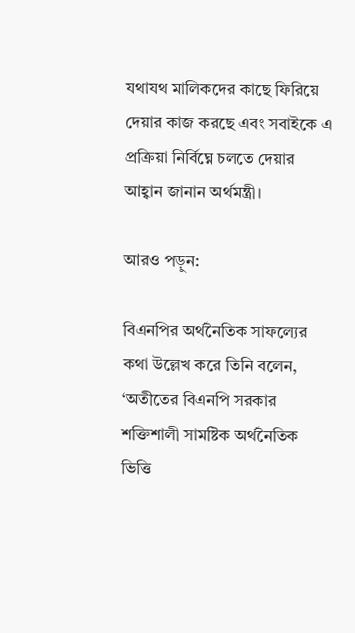যথাযথ মালিকদের কাছে ফিরিয়ে দেয়ার কাজ করছে এবং সবাইকে এ প্রক্রিয়া নির্বিঘ্নে চলতে দেয়ার আহ্বান জানান অর্থমন্ত্রী।

আরও পড়ুন:

বিএনপির অর্থনৈতিক সাফল্যের কথা উল্লেখ করে তিনি বলেন, ‘অতীতের বিএনপি সরকার শক্তিশালী সামষ্টিক অর্থনৈতিক ভিত্তি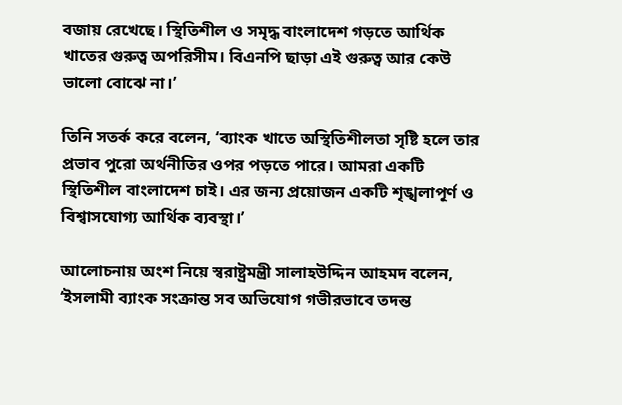বজায় রেখেছে। স্থিতিশীল ও সমৃদ্ধ বাংলাদেশ গড়তে আর্থিক খাতের গুরুত্ব অপরিসীম। বিএনপি ছাড়া এই গুরুত্ব আর কেউ ভালো বোঝে না।’

তিনি সতর্ক করে বলেন, ‘ব্যাংক খাতে অস্থিতিশীলতা সৃষ্টি হলে তার প্রভাব পুরো অর্থনীতির ওপর পড়তে পারে। আমরা একটি স্থিতিশীল বাংলাদেশ চাই। এর জন্য প্রয়োজন একটি শৃঙ্খলাপূর্ণ ও বিশ্বাসযোগ্য আর্থিক ব্যবস্থা।’

আলোচনায় অংশ নিয়ে স্বরাষ্ট্রমন্ত্রী সালাহউদ্দিন আহমদ বলেন, ‘ইসলামী ব্যাংক সংক্রান্ত সব অভিযোগ গভীরভাবে তদন্ত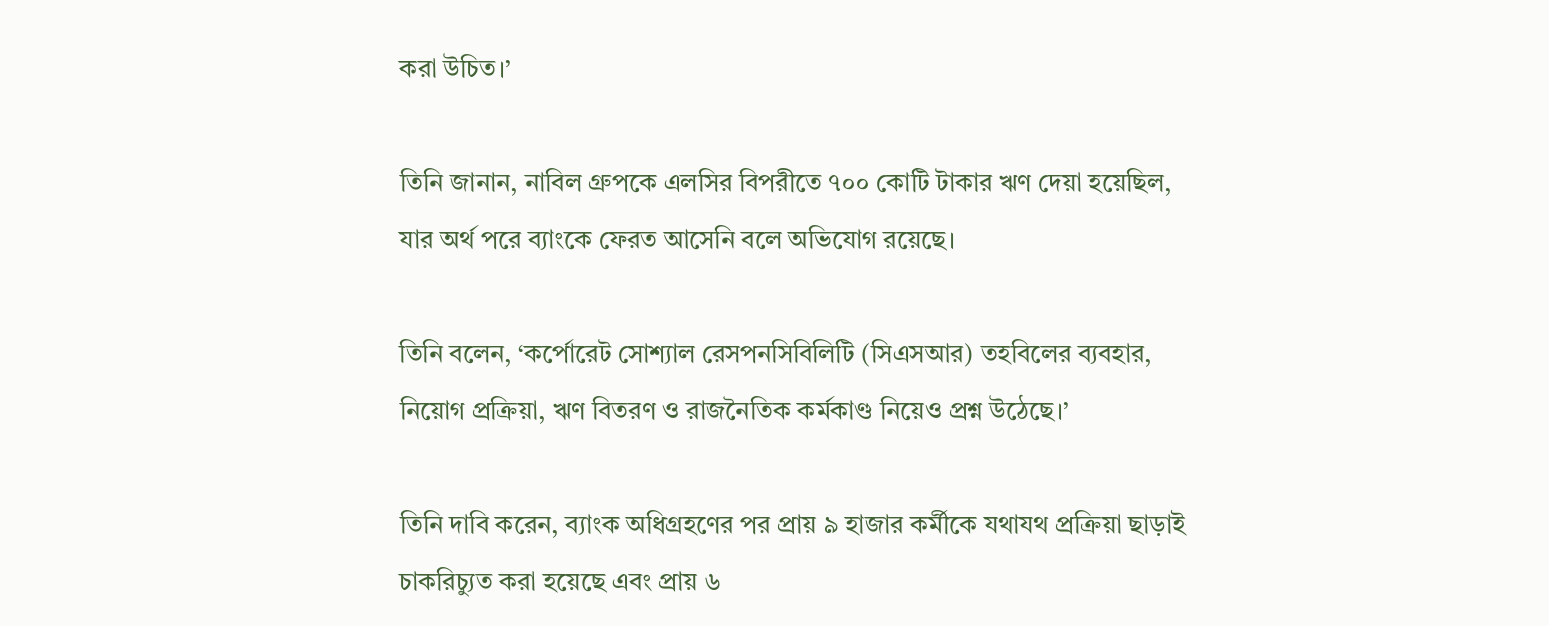করা উচিত।’

তিনি জানান, নাবিল গ্রুপকে এলসির বিপরীতে ৭০০ কোটি টাকার ঋণ দেয়া হয়েছিল, যার অর্থ পরে ব্যাংকে ফেরত আসেনি বলে অভিযোগ রয়েছে।

তিনি বলেন, ‘কর্পোরেট সোশ্যাল রেসপনসিবিলিটি (সিএসআর) তহবিলের ব্যবহার, নিয়োগ প্রক্রিয়া, ঋণ বিতরণ ও রাজনৈতিক কর্মকাণ্ড নিয়েও প্রশ্ন উঠেছে।’

তিনি দাবি করেন, ব্যাংক অধিগ্রহণের পর প্রায় ৯ হাজার কর্মীকে যথাযথ প্রক্রিয়া ছাড়াই চাকরিচ্যুত করা হয়েছে এবং প্রায় ৬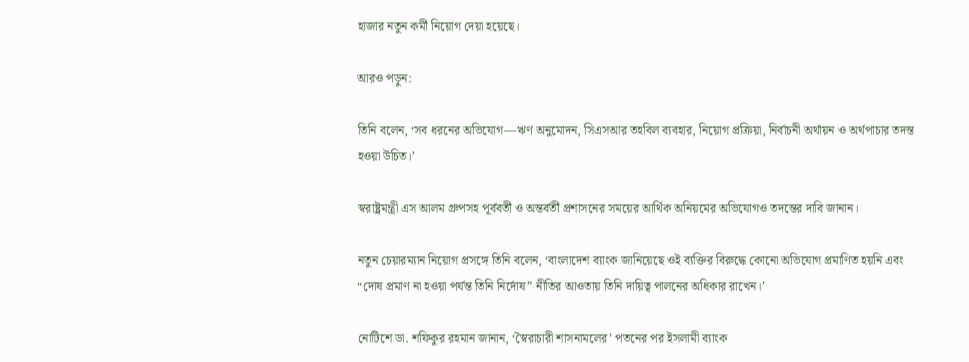হাজার নতুন কর্মী নিয়োগ দেয়া হয়েছে।

আরও পড়ুন:

তিনি বলেন, ‘সব ধরনের অভিযোগ—ঋণ অনুমোদন, সিএসআর তহবিল ব্যবহার, নিয়োগ প্রক্রিয়া, নির্বাচনী অর্থায়ন ও অর্থপাচার তদন্ত হওয়া উচিত।’

স্বরাষ্ট্রমন্ত্রী এস আলম গ্রুপসহ পূর্ববর্তী ও অন্তর্বর্তী প্রশাসনের সময়ের আর্থিক অনিয়মের অভিযোগও তদন্তের দাবি জানান।

নতুন চেয়ারম্যান নিয়োগ প্রসঙ্গে তিনি বলেন, ‘বাংলাদেশ ব্যাংক জানিয়েছে ওই ব্যক্তির বিরুদ্ধে কোনো অভিযোগ প্রমাণিত হয়নি এবং “দোষ প্রমাণ না হওয়া পর্যন্ত তিনি নির্দোষ” নীতির আওতায় তিনি দায়িত্ব পালনের অধিকার রাখেন।’

নোটিশে ডা. শফিকুর রহমান জানান, ‘স্বৈরাচারী শাসনামলের’ পতনের পর ইসলামী ব্যাংক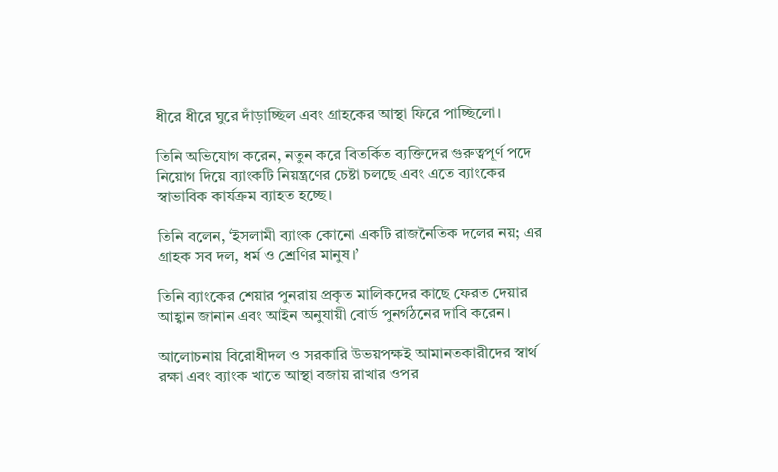ধীরে ধীরে ঘুরে দাঁড়াচ্ছিল এবং গ্রাহকের আস্থা ফিরে পাচ্ছিলো।

তিনি অভিযোগ করেন, নতুন করে বিতর্কিত ব্যক্তিদের গুরুত্বপূর্ণ পদে নিয়োগ দিয়ে ব্যাংকটি নিয়ন্ত্রণের চেষ্টা চলছে এবং এতে ব্যাংকের স্বাভাবিক কার্যক্রম ব্যাহত হচ্ছে।

তিনি বলেন, ‘ইসলামী ব্যাংক কোনো একটি রাজনৈতিক দলের নয়; এর গ্রাহক সব দল, ধর্ম ও শ্রেণির মানুষ।’

তিনি ব্যাংকের শেয়ার পুনরায় প্রকৃত মালিকদের কাছে ফেরত দেয়ার আহ্বান জানান এবং আইন অনুযায়ী বোর্ড পুনর্গঠনের দাবি করেন।

আলোচনায় বিরোধীদল ও সরকারি উভয়পক্ষই আমানতকারীদের স্বার্থ রক্ষা এবং ব্যাংক খাতে আস্থা বজায় রাখার ওপর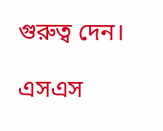গুরুত্ব দেন।

এসএস